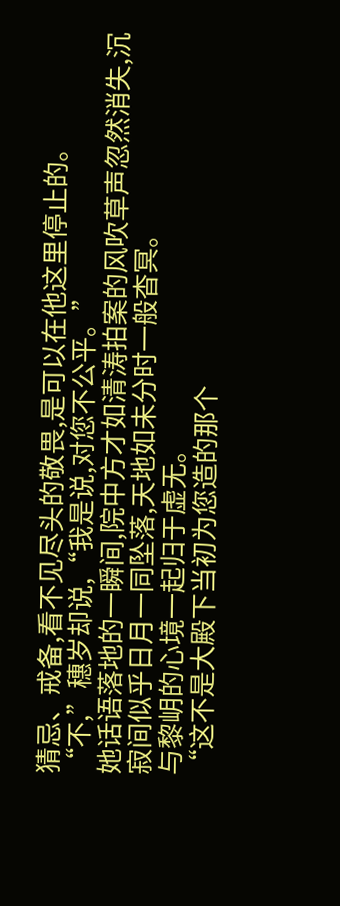猜忌、戒备,看不见尽头的敬畏,是可以在他这里停止的。
“不,”穗岁却说,“我是说,对您不公平。”
她话语落地的一瞬间,院中方才如清涛拍案的风吹草声忽然消失,沉寂间似乎日月一同坠落,天地如未分时一般杳冥。
与黎岄的心境一起归于虚无。
“这不是大殿下当初为您造的那个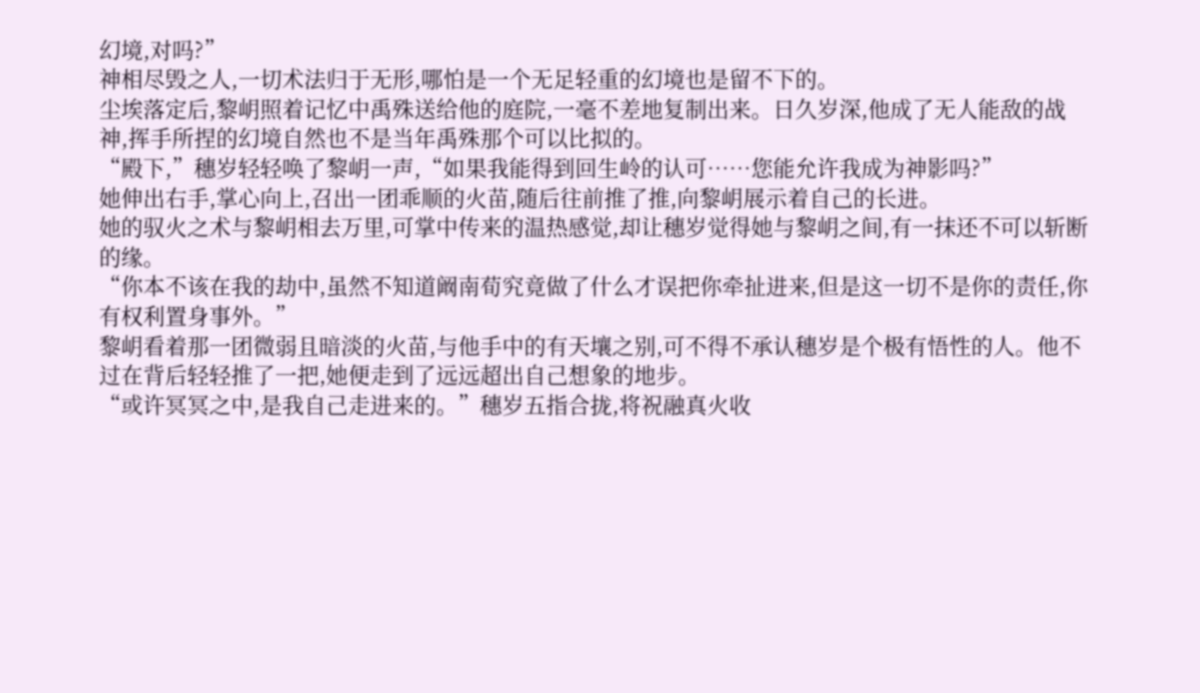幻境,对吗?”
神相尽毁之人,一切术法归于无形,哪怕是一个无足轻重的幻境也是留不下的。
尘埃落定后,黎岄照着记忆中禹殊送给他的庭院,一毫不差地复制出来。日久岁深,他成了无人能敌的战神,挥手所捏的幻境自然也不是当年禹殊那个可以比拟的。
“殿下,”穗岁轻轻唤了黎岄一声,“如果我能得到回生岭的认可……您能允许我成为神影吗?”
她伸出右手,掌心向上,召出一团乖顺的火苗,随后往前推了推,向黎岄展示着自己的长进。
她的驭火之术与黎岄相去万里,可掌中传来的温热感觉,却让穗岁觉得她与黎岄之间,有一抹还不可以斩断的缘。
“你本不该在我的劫中,虽然不知道阚南荀究竟做了什么才误把你牵扯进来,但是这一切不是你的责任,你有权利置身事外。”
黎岄看着那一团微弱且暗淡的火苗,与他手中的有天壤之别,可不得不承认穗岁是个极有悟性的人。他不过在背后轻轻推了一把,她便走到了远远超出自己想象的地步。
“或许冥冥之中,是我自己走进来的。”穗岁五指合拢,将祝融真火收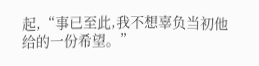起,“事已至此,我不想辜负当初他给的一份希望。”